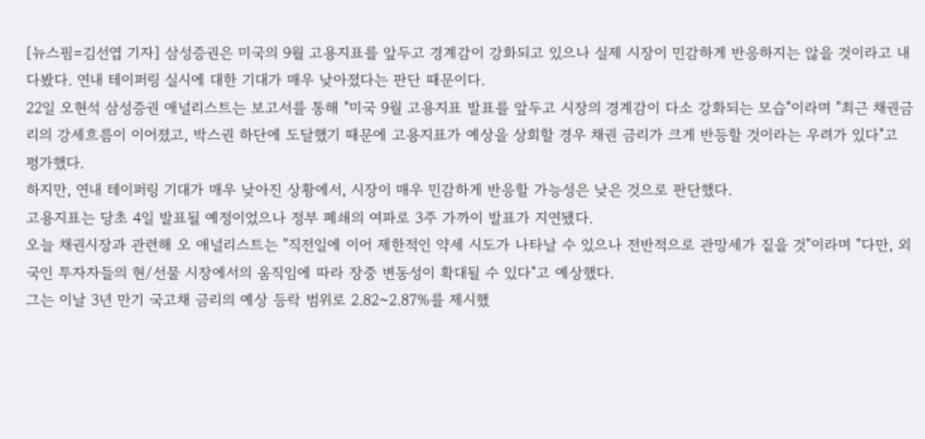[뉴스핌=김선엽 기자] 삼성증권은 미국의 9월 고용지표를 앞두고 경계감이 강화되고 있으나 실제 시장이 민감하게 반응하지는 않을 것이라고 내다봤다. 연내 테이퍼링 실시에 대한 기대가 매우 낮아졌다는 판단 때문이다.
22일 오현석 삼성증권 애널리스트는 보고서를 통해 "미국 9월 고용지표 발표를 앞두고 시장의 경계감이 다소 강화되는 모습"이라며 "최근 채권금리의 강세흐름이 이어졌고, 박스권 하단에 도달했기 때문에 고용지표가 예상을 상회할 경우 채권 금리가 크게 반등할 것이라는 우려가 있다"고 평가했다.
하지만, 연내 테이퍼링 기대가 매우 낮아진 상황에서, 시장이 매우 민감하게 반응할 가능성은 낮은 것으로 판단했다.
고용지표는 당초 4일 발표될 예정이었으나 정부 폐쇄의 여파로 3주 가까이 발표가 지연됐다.
오늘 채권시장과 관련해 오 애널리스트는 "직전일에 이어 제한적인 약세 시도가 나타날 수 있으나 전반적으로 관망세가 짙을 것"이라며 "다만, 외국인 투자자들의 현/선물 시장에서의 움직임에 따라 장중 변동성이 확대될 수 있다"고 예상했다.
그는 이날 3년 만기 국고채 금리의 예상 등락 범위로 2.82~2.87%를 제시했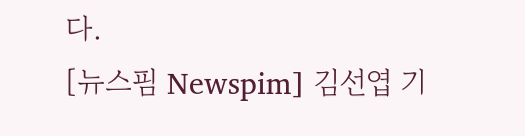다.
[뉴스핌 Newspim] 김선엽 기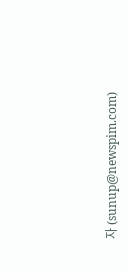자 (sunup@newspim.com)